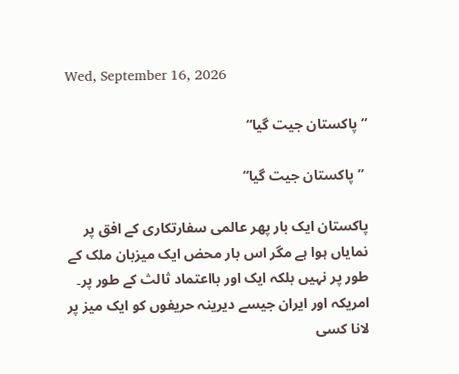Wed, September 16, 2026

”پاکستان جیت گیا“

 ”پاکستان جیت گیا“

پاکستان ایک بار پھر عالمی سفارتکاری کے افق پر نمایاں ہوا ہے مگر اس بار محض ایک میزبان ملک کے طور پر نہیں بلکہ ایک اور بااعتماد ثالث کے طور پر۔ امریکہ اور ایران جیسے دیرینہ حریفوں کو ایک میز پر لانا کسی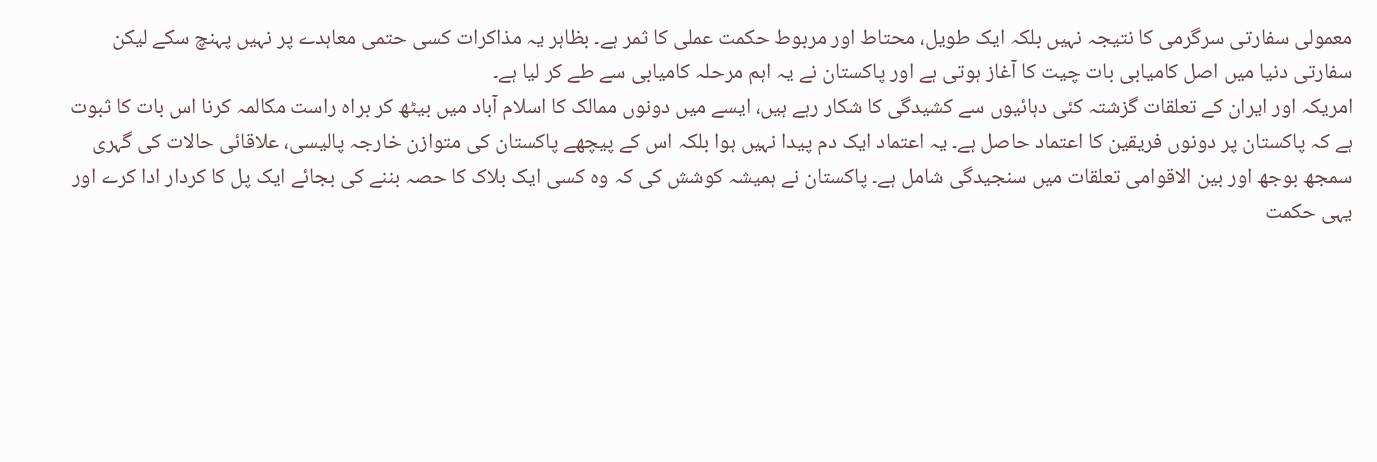معمولی سفارتی سرگرمی کا نتیجہ نہیں بلکہ ایک طویل، محتاط اور مربوط حکمت عملی کا ثمر ہے۔ بظاہر یہ مذاکرات کسی حتمی معاہدے پر نہیں پہنچ سکے لیکن سفارتی دنیا میں اصل کامیابی بات چیت کا آغاز ہوتی ہے اور پاکستان نے یہ اہم مرحلہ کامیابی سے طے کر لیا ہے۔
امریکہ اور ایران کے تعلقات گزشتہ کئی دہائیوں سے کشیدگی کا شکار رہے ہیں، ایسے میں دونوں ممالک کا اسلام آباد میں بیٹھ کر براہ راست مکالمہ کرنا اس بات کا ثبوت ہے کہ پاکستان پر دونوں فریقین کا اعتماد حاصل ہے۔ یہ اعتماد ایک دم پیدا نہیں ہوا بلکہ اس کے پیچھے پاکستان کی متوازن خارجہ پالیسی، علاقائی حالات کی گہری سمجھ بوجھ اور بین الاقوامی تعلقات میں سنجیدگی شامل ہے۔ پاکستان نے ہمیشہ کوشش کی کہ وہ کسی ایک بلاک کا حصہ بننے کی بجائے ایک پل کا کردار ادا کرے اور یہی حکمت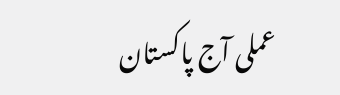عملی آج پاکستان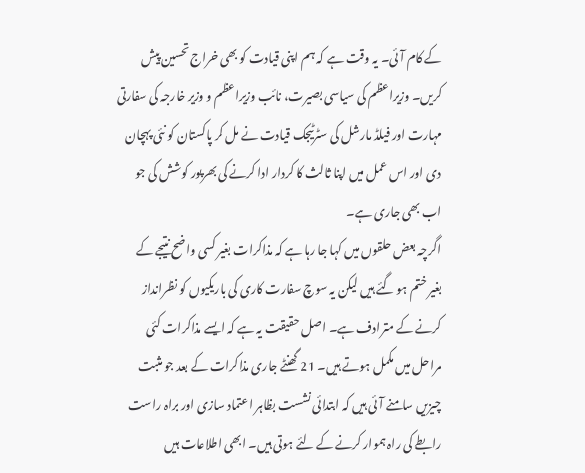کے کام آئی۔ یہ وقت ہے کہ ہم اپنی قیادت کو بھی خراج تحسین پیش کریں۔ وزیراعظم کی سیاسی بصیرت، نائب وزیراعظم و وزیر خارجہ کی سفارتی مہارت اور فیلڈ مارشل کی سٹرٹیجک قیادت نے مل کر پاکستان کو نئی پہچان دی اور اس عمل میں اپنا ثالث کا کردار ادا کرنے کی بھرپور کوشش کی جو اب بھی جاری ہے۔
اگرچہ بعض حلقوں میں کہا جا رہا ہے کہ مذاکرات بغیر کسی واضح نتیجے کے بغیر ختم ہو گئے ہیں لیکن یہ سوچ سفارت کاری کی باریکیوں کو نظرانداز کرنے کے مترادف ہے۔ اصل حقیقت یہ ہے کہ ایسے مذاکرات کئی مراحل میں مکمل ہوتے ہیں۔ 21 گھنٹے جاری مذاکرات کے بعد جو مثبت چیزیں سامنے آئی ہیں کہ ابتدائی نشست بظاہر اعتماد سازی اور براہ راست رابطے کی راہ ہموار کرنے کے لئے ہوتی ہیں۔ ابھی اطلاعات ہیں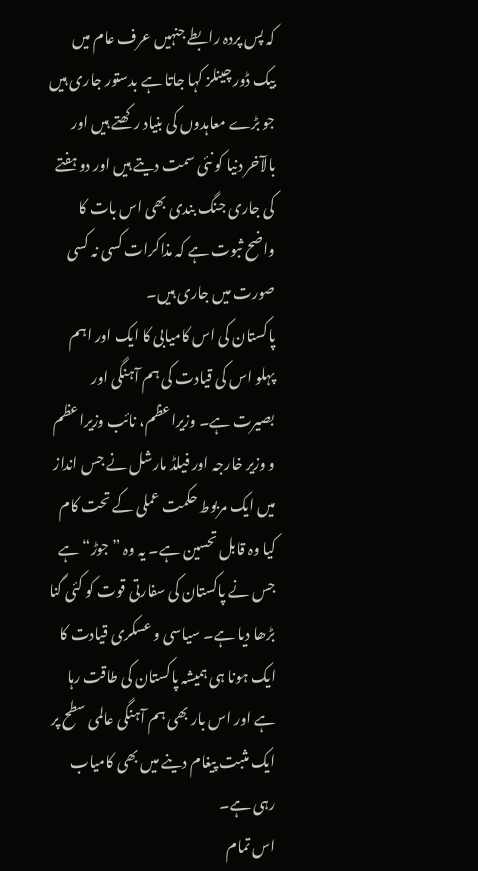کہ پس پردہ رابطے جنہیں عرف عام میں بیک ڈور چینلز کہا جاتا ہے بدستور جاری ہیں جو بڑے معاہدوں کی بنیاد رکھتے ہیں اور بالآخر دنیا کو نئی سمت دیتے ہیں اور دو ہفتے کی جاری جنگ بندی بھی اس بات کا واضح ثبوت ہے کہ مذاکرات کسی نہ کسی صورت میں جاری ہیں۔
پاکستان کی اس کامیابی کا ایک اور اہم پہلو اس کی قیادت کی ہم آہنگی اور بصیرت ہے۔ وزیراعظم، نائب وزیراعظم و وزیر خارجہ اور فیلڈ مارشل نے جس انداز میں ایک مربوط حکمت عملی کے تحت کام کیا وہ قابل تحسین ہے۔ یہ وہ ”جوڑ“ ہے جس نے پاکستان کی سفارتی قوت کو کئی گنا بڑھا دیا ہے۔ سیاسی و عسکری قیادت کا ایک ہونا ہی ہمیشہ پاکستان کی طاقت رہا ہے اور اس بار بھی ہم آہنگی عالمی سطح پر ایک مثبت پیغام دینے میں بھی کامیاب رہی ہے۔
اس تمام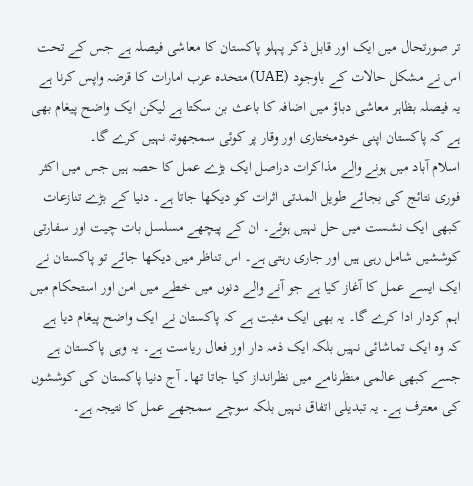تر صورتحال میں ایک اور قابل ذکر پہلو پاکستان کا معاشی فیصلہ ہے جس کے تحت اس نے مشکل حالات کے باوجود (UAE) متحدہ عرب امارات کا قرضہ واپس کرنا ہے یہ فیصلہ بظاہر معاشی دباؤ میں اضافہ کا باعث بن سکتا ہے لیکن ایک واضح پیغام بھی ہے کہ پاکستان اپنی خودمختاری اور وقار پر کوئی سمجھوتہ نہیں کرے گا۔
اسلام آباد میں ہونے والے مذاکرات دراصل ایک بڑے عمل کا حصہ ہیں جس میں اکثر فوری نتائج کی بجائے طویل المدتی اثرات کو دیکھا جاتا ہے۔ دنیا کے بڑے تنازعات کبھی ایک نشست میں حل نہیں ہوئے۔ ان کے پیچھے مسلسل بات چیت اور سفارتی کوششیں شامل رہی ہیں اور جاری رہتی ہے۔ اس تناظر میں دیکھا جائے تو پاکستان نے ایک ایسے عمل کا آغاز کیا ہے جو آنے والے دنوں میں خطے میں امن اور استحکام میں اہم کردار ادا کرے گا۔ یہ بھی ایک مثبت ہے کہ پاکستان نے ایک واضح پیغام دیا ہے کہ وہ ایک تماشائی نہیں بلکہ ایک ذمہ دار اور فعال ریاست ہے۔ یہ وہی پاکستان ہے جسے کبھی عالمی منظرنامے میں نظرانداز کیا جاتا تھا۔ آج دنیا پاکستان کی کوششوں کی معترف ہے۔ یہ تبدیلی اتفاق نہیں بلکہ سوچے سمجھے عمل کا نتیجہ ہے۔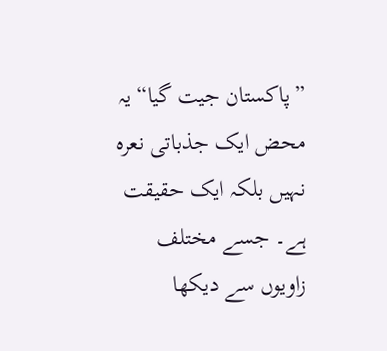”پاکستان جیت گیا“ یہ محض ایک جذباتی نعرہ نہیں بلکہ ایک حقیقت ہے۔ جسے مختلف زاویوں سے دیکھا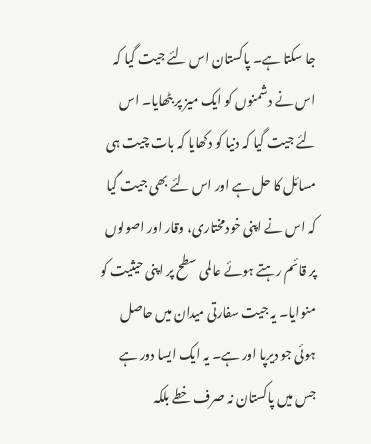جا سکتا ہے۔ پاکستان اس لئے جیت گیا کہ اس نے دشمنوں کو ایک میز پر بٹھایا۔ اس لئے جیت گیا کہ دنیا کو دکھایا کہ بات چیت ہی مسائل کا حل ہے اور اس لئے بھی جیت گیا کہ اس نے اپنی خودمختاری، وقار اور اصولوں پر قائم رہتے ہوئے عالمی سطح پر اپنی حیثیت کو منوایا۔ یہ جیت سفارتی میدان میں حاصل ہوئی جو دیرپا اور ہے۔ یہ ایک ایسا دور ہے جس میں پاکستان نہ صرف خطے بلکہ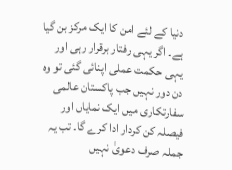دنیا کے لئے امن کا ایک مرکز بن گیا ہے۔ اگر یہی رفتار برقرار رہی اور یہی حکمت عملی اپنائی گئی تو وہ دن دور نہیں جب پاکستان عالمی سفارتکاری میں ایک نمایاں اور فیصلہ کن کردار ادا کرے گا۔ تب یہ جملہ صرف دعویٰ نہیں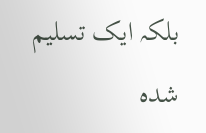بلکہ ایک تسلیم شدہ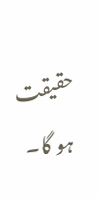حقیقت ہو گا۔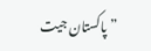”پاکستان جیت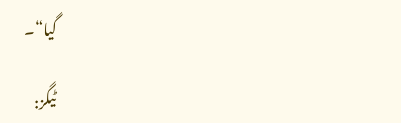گیا“۔

ٹیگز: